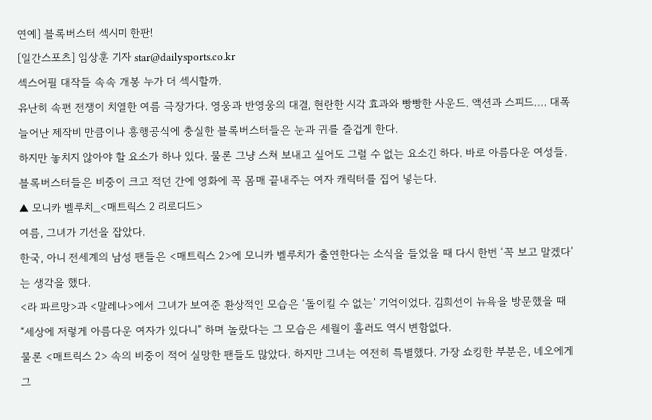연예] 블록버스터 섹시미 한판!
[일간스포츠] 임상훈 기자 star@dailysports.co.kr
섹스어필 대작들 속속 개봉 누가 더 섹시할까.
유난히 속편 전쟁이 치열한 여름 극장가다. 영웅과 반영웅의 대결, 현란한 시각 효과와 빵빵한 사운드. 액션과 스피드…. 대폭 늘어난 제작비 만큼이나 흥행공식에 충실한 블록버스터들은 눈과 귀를 즐겁게 한다.
하지만 놓치지 않아야 할 요소가 하나 있다. 물론 그냥 스쳐 보내고 싶어도 그럴 수 없는 요소긴 하다. 바로 아름다운 여성들. 블록버스터들은 비중이 크고 적던 간에 영화에 꼭 몸매 끝내주는 여자 캐릭터를 집어 넣는다.
▲ 모니카 벨루치_<매트릭스 2 리로디드>
여름, 그녀가 기선을 잡았다.
한국, 아니 전세계의 남성 팬들은 <매트릭스 2>에 모니카 벨루치가 출연한다는 소식을 들었을 때 다시 한번 ‘꼭 보고 말겠다’는 생각을 했다.
<라 파르망>과 <말레나>에서 그녀가 보여준 환상적인 모습은 ‘돌이킬 수 없는’ 기억이었다. 김희선이 뉴욕을 방문했을 때 “세상에 저렇게 아름다운 여자가 있다니” 하며 놀랐다는 그 모습은 세월이 흘러도 역시 변함없다.
물론 <매트릭스 2> 속의 비중이 적어 실망한 팬들도 많았다. 하지만 그녀는 여전히 특별했다. 가장 쇼킹한 부분은, 네오에게 그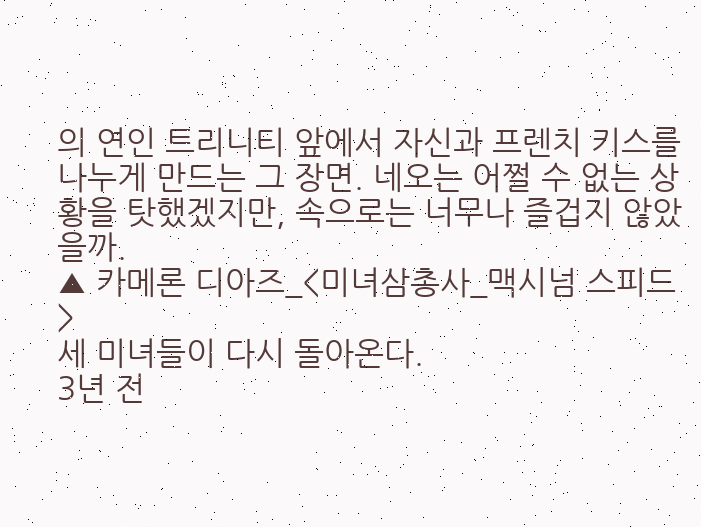의 연인 트리니티 앞에서 자신과 프렌치 키스를 나누게 만드는 그 장면. 네오는 어쩔 수 없는 상황을 탓했겠지만, 속으로는 너무나 즐겁지 않았을까.
▲ 카메론 디아즈_<미녀삼총사_맥시넘 스피드>
세 미녀들이 다시 돌아온다.
3년 전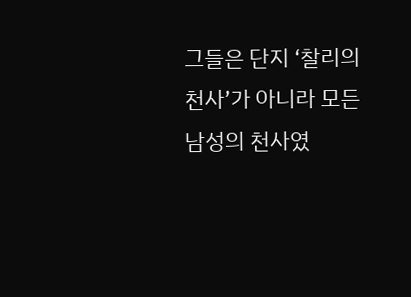그들은 단지 ‘찰리의 천사’가 아니라 모든 남성의 천사였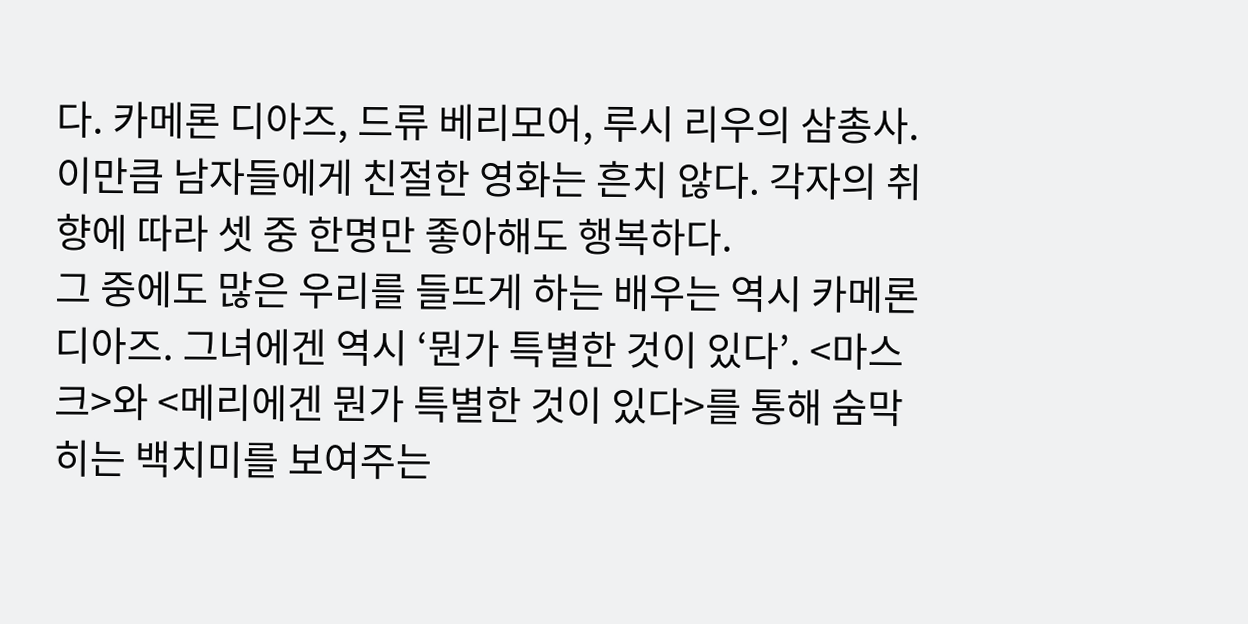다. 카메론 디아즈, 드류 베리모어, 루시 리우의 삼총사. 이만큼 남자들에게 친절한 영화는 흔치 않다. 각자의 취향에 따라 셋 중 한명만 좋아해도 행복하다.
그 중에도 많은 우리를 들뜨게 하는 배우는 역시 카메론 디아즈. 그녀에겐 역시 ‘뭔가 특별한 것이 있다’. <마스크>와 <메리에겐 뭔가 특별한 것이 있다>를 통해 숨막히는 백치미를 보여주는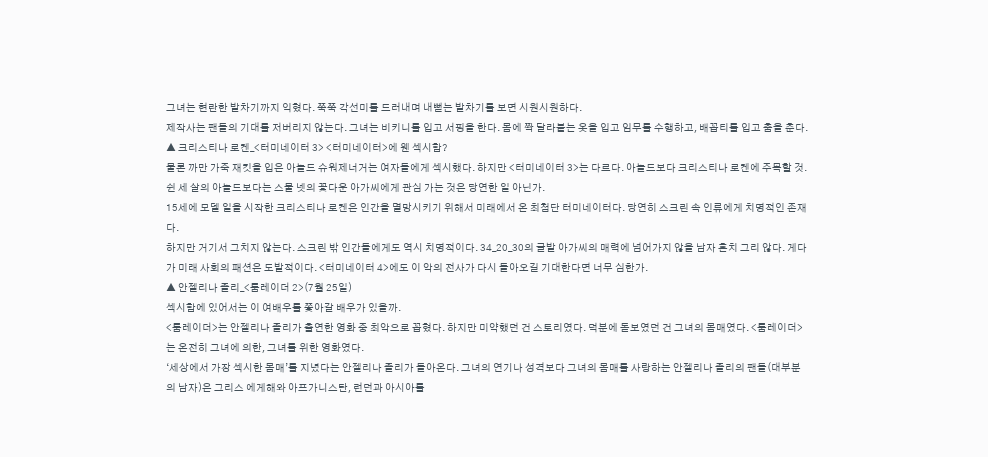그녀는 현란한 발차기까지 익혔다. 쭉쭉 각선미를 드러내며 내뻗는 발차기를 보면 시원시원하다.
제작사는 팬들의 기대를 저버리지 않는다. 그녀는 비키니를 입고 서핑을 한다. 몸에 쫙 달라붙는 옷을 입고 임무를 수행하고, 배꼽티를 입고 춤을 춘다.
▲ 크리스티나 로켄_<터미네이터 3> <터미네이터>에 웬 섹시함?
물론 까만 가죽 재킷을 입은 아놀드 슈워제너거는 여자들에게 섹시했다. 하지만 <터미네이터 3>는 다르다. 아놀드보다 크리스티나 로켄에 주목할 것. 쉰 세 살의 아놀드보다는 스물 넷의 꽃다운 아가씨에게 관심 가는 것은 당연한 일 아닌가.
15세에 모델 일을 시작한 크리스티나 로켄은 인간을 멸망시키기 위해서 미래에서 온 최첨단 터미네이터다. 당연히 스크린 속 인류에게 치명적인 존재다.
하지만 거기서 그치지 않는다. 스크린 밖 인간들에게도 역시 치명적이다. 34_20_30의 글발 아가씨의 매력에 넘어가지 않을 남자 흔치 그리 않다. 게다가 미래 사회의 패션은 도발적이다. <터미네이터 4>에도 이 악의 전사가 다시 돌아오길 기대한다면 너무 심한가.
▲ 안젤리나 졸리_<툼레이더 2>(7월 25일)
섹시함에 있어서는 이 여배우를 쫓아갈 배우가 있을까.
<툼레이더>는 안젤리나 졸리가 출연한 영화 중 최악으로 꼽혔다. 하지만 미약했던 건 스토리였다. 덕분에 돋보였던 건 그녀의 몸매였다. <툼레이더>는 온전히 그녀에 의한, 그녀를 위한 영화였다.
‘세상에서 가장 섹시한 몸매’를 지녔다는 안젤리나 졸리가 돌아온다. 그녀의 연기나 성격보다 그녀의 몸매를 사랑하는 안젤리나 졸리의 팬들(대부분의 남자)은 그리스 에게해와 아프가니스탄, 런던과 아시아를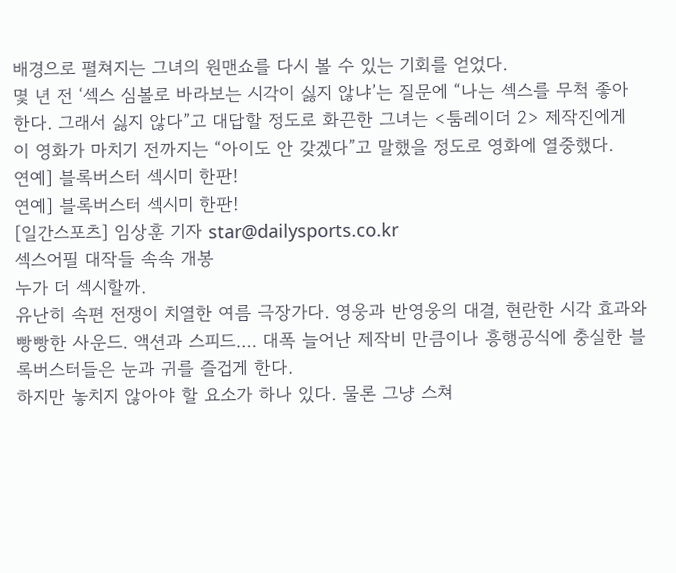배경으로 펼쳐지는 그녀의 원맨쇼를 다시 볼 수 있는 기회를 얻었다.
몇 년 전 ‘섹스 심볼로 바라보는 시각이 싫지 않냐’는 질문에 “나는 섹스를 무척 좋아한다. 그래서 싫지 않다”고 대답할 정도로 화끈한 그녀는 <툼레이더 2> 제작진에게 이 영화가 마치기 전까지는 “아이도 안 갖겠다”고 말했을 정도로 영화에 열중했다.
연예] 블록버스터 섹시미 한판!
연예] 블록버스터 섹시미 한판!
[일간스포츠] 임상훈 기자 star@dailysports.co.kr
섹스어필 대작들 속속 개봉
누가 더 섹시할까.
유난히 속편 전쟁이 치열한 여름 극장가다. 영웅과 반영웅의 대결, 현란한 시각 효과와 빵빵한 사운드. 액션과 스피드…. 대폭 늘어난 제작비 만큼이나 흥행공식에 충실한 블록버스터들은 눈과 귀를 즐겁게 한다.
하지만 놓치지 않아야 할 요소가 하나 있다. 물론 그냥 스쳐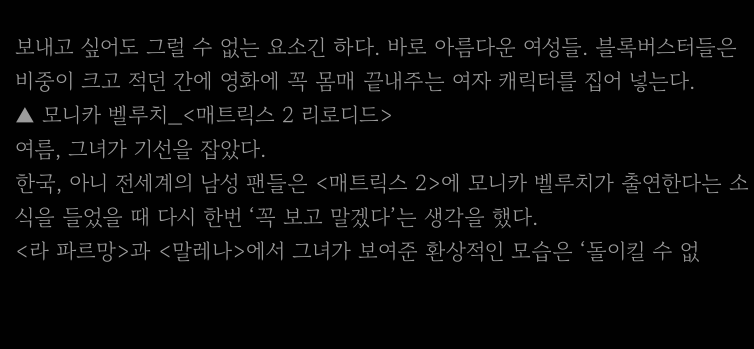보내고 싶어도 그럴 수 없는 요소긴 하다. 바로 아름다운 여성들. 블록버스터들은 비중이 크고 적던 간에 영화에 꼭 몸매 끝내주는 여자 캐릭터를 집어 넣는다.
▲ 모니카 벨루치_<매트릭스 2 리로디드>
여름, 그녀가 기선을 잡았다.
한국, 아니 전세계의 남성 팬들은 <매트릭스 2>에 모니카 벨루치가 출연한다는 소식을 들었을 때 다시 한번 ‘꼭 보고 말겠다’는 생각을 했다.
<라 파르망>과 <말레나>에서 그녀가 보여준 환상적인 모습은 ‘돌이킬 수 없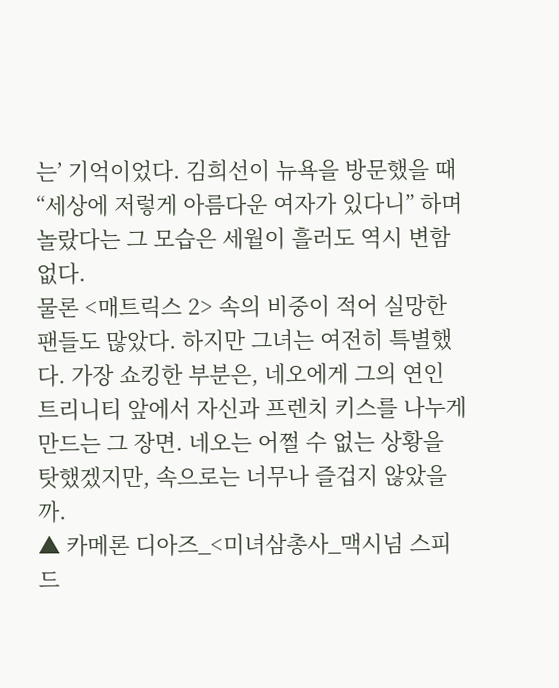는’ 기억이었다. 김희선이 뉴욕을 방문했을 때 “세상에 저렇게 아름다운 여자가 있다니” 하며 놀랐다는 그 모습은 세월이 흘러도 역시 변함없다.
물론 <매트릭스 2> 속의 비중이 적어 실망한 팬들도 많았다. 하지만 그녀는 여전히 특별했다. 가장 쇼킹한 부분은, 네오에게 그의 연인 트리니티 앞에서 자신과 프렌치 키스를 나누게 만드는 그 장면. 네오는 어쩔 수 없는 상황을 탓했겠지만, 속으로는 너무나 즐겁지 않았을까.
▲ 카메론 디아즈_<미녀삼총사_맥시넘 스피드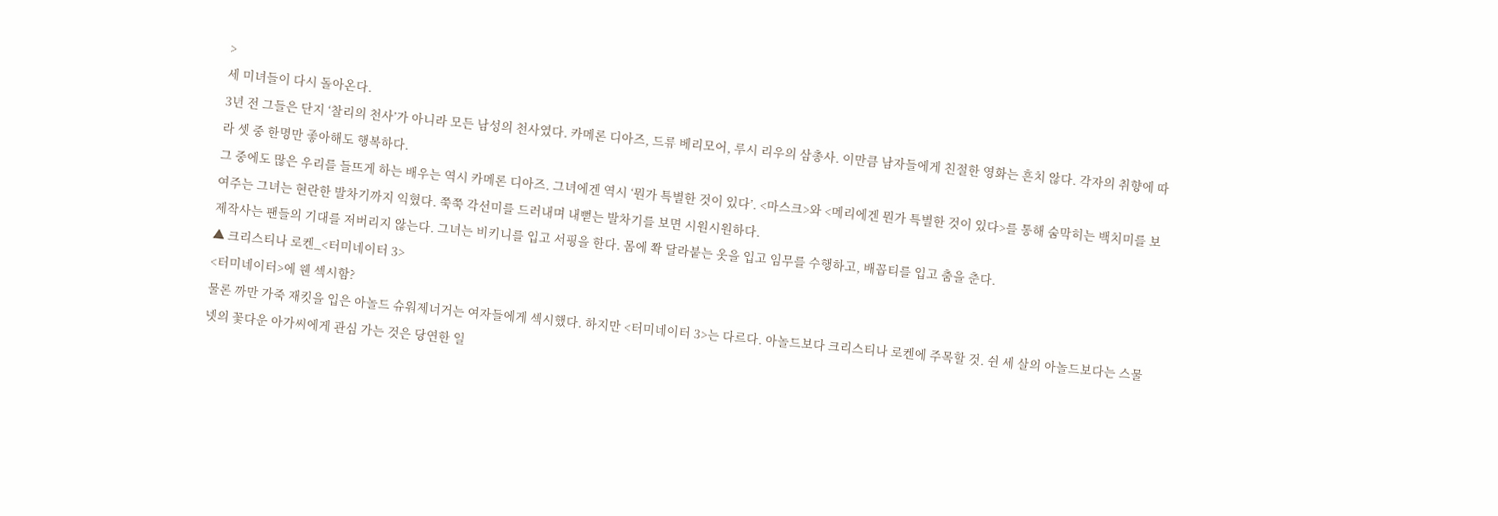>
세 미녀들이 다시 돌아온다.
3년 전 그들은 단지 ‘찰리의 천사’가 아니라 모든 남성의 천사였다. 카메론 디아즈, 드류 베리모어, 루시 리우의 삼총사. 이만큼 남자들에게 친절한 영화는 흔치 않다. 각자의 취향에 따라 셋 중 한명만 좋아해도 행복하다.
그 중에도 많은 우리를 들뜨게 하는 배우는 역시 카메론 디아즈. 그녀에겐 역시 ‘뭔가 특별한 것이 있다’. <마스크>와 <메리에겐 뭔가 특별한 것이 있다>를 통해 숨막히는 백치미를 보여주는 그녀는 현란한 발차기까지 익혔다. 쭉쭉 각선미를 드러내며 내뻗는 발차기를 보면 시원시원하다.
제작사는 팬들의 기대를 저버리지 않는다. 그녀는 비키니를 입고 서핑을 한다. 몸에 쫙 달라붙는 옷을 입고 임무를 수행하고, 배꼽티를 입고 춤을 춘다.
▲ 크리스티나 로켄_<터미네이터 3>
<터미네이터>에 웬 섹시함?
물론 까만 가죽 재킷을 입은 아놀드 슈워제너거는 여자들에게 섹시했다. 하지만 <터미네이터 3>는 다르다. 아놀드보다 크리스티나 로켄에 주목할 것. 쉰 세 살의 아놀드보다는 스물 넷의 꽃다운 아가씨에게 관심 가는 것은 당연한 일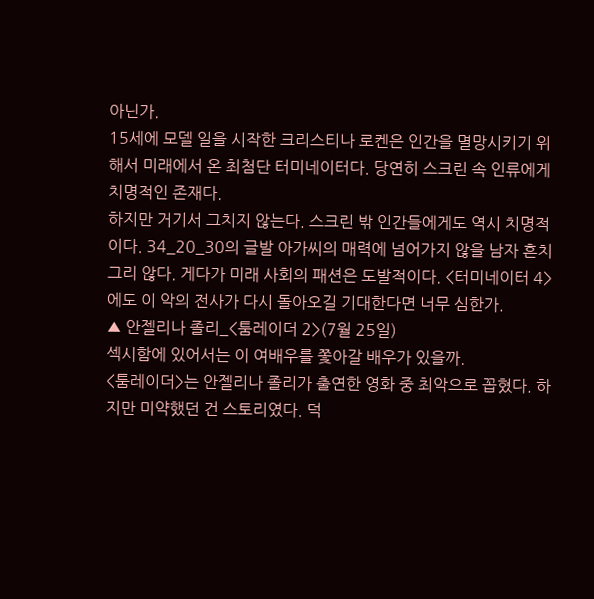아닌가.
15세에 모델 일을 시작한 크리스티나 로켄은 인간을 멸망시키기 위해서 미래에서 온 최첨단 터미네이터다. 당연히 스크린 속 인류에게 치명적인 존재다.
하지만 거기서 그치지 않는다. 스크린 밖 인간들에게도 역시 치명적이다. 34_20_30의 글발 아가씨의 매력에 넘어가지 않을 남자 흔치 그리 않다. 게다가 미래 사회의 패션은 도발적이다. <터미네이터 4>에도 이 악의 전사가 다시 돌아오길 기대한다면 너무 심한가.
▲ 안젤리나 졸리_<툼레이더 2>(7월 25일)
섹시함에 있어서는 이 여배우를 쫓아갈 배우가 있을까.
<툼레이더>는 안젤리나 졸리가 출연한 영화 중 최악으로 꼽혔다. 하지만 미약했던 건 스토리였다. 덕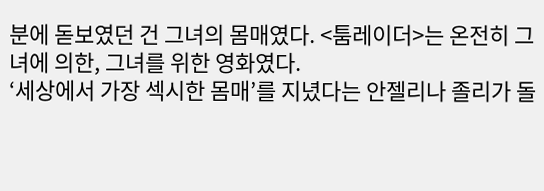분에 돋보였던 건 그녀의 몸매였다. <툼레이더>는 온전히 그녀에 의한, 그녀를 위한 영화였다.
‘세상에서 가장 섹시한 몸매’를 지녔다는 안젤리나 졸리가 돌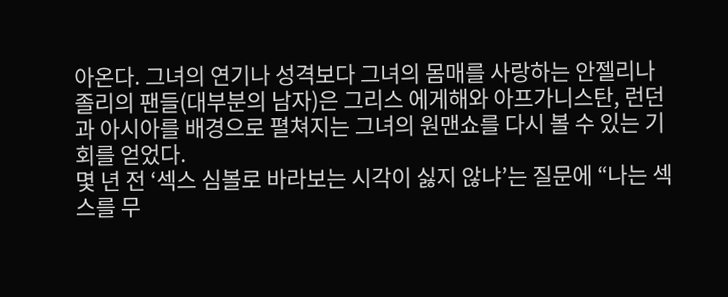아온다. 그녀의 연기나 성격보다 그녀의 몸매를 사랑하는 안젤리나 졸리의 팬들(대부분의 남자)은 그리스 에게해와 아프가니스탄, 런던과 아시아를 배경으로 펼쳐지는 그녀의 원맨쇼를 다시 볼 수 있는 기회를 얻었다.
몇 년 전 ‘섹스 심볼로 바라보는 시각이 싫지 않냐’는 질문에 “나는 섹스를 무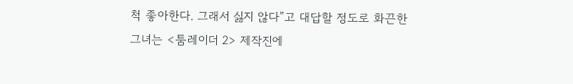척 좋아한다. 그래서 싫지 않다”고 대답할 정도로 화끈한 그녀는 <툼레이더 2> 제작진에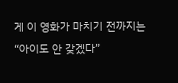게 이 영화가 마치기 전까지는 “아이도 안 갖겠다”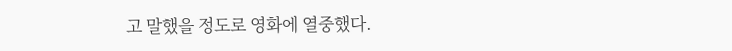고 말했을 정도로 영화에 열중했다.